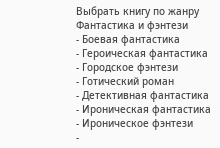Выбрать книгу по жанру
Фантастика и фэнтези
- Боевая фантастика
- Героическая фантастика
- Городское фэнтези
- Готический роман
- Детективная фантастика
- Ироническая фантастика
- Ироническое фэнтези
-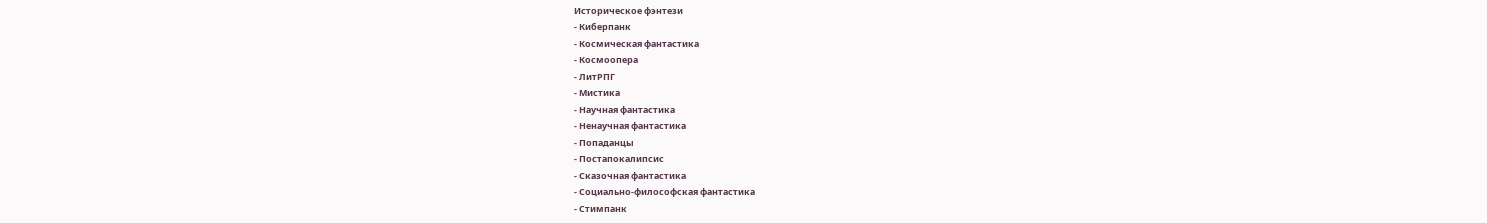Историческое фэнтези
- Киберпанк
- Космическая фантастика
- Космоопера
- ЛитРПГ
- Мистика
- Научная фантастика
- Ненаучная фантастика
- Попаданцы
- Постапокалипсис
- Сказочная фантастика
- Социально-философская фантастика
- Стимпанк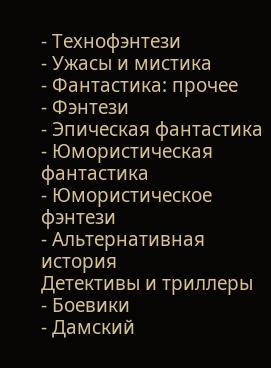- Технофэнтези
- Ужасы и мистика
- Фантастика: прочее
- Фэнтези
- Эпическая фантастика
- Юмористическая фантастика
- Юмористическое фэнтези
- Альтернативная история
Детективы и триллеры
- Боевики
- Дамский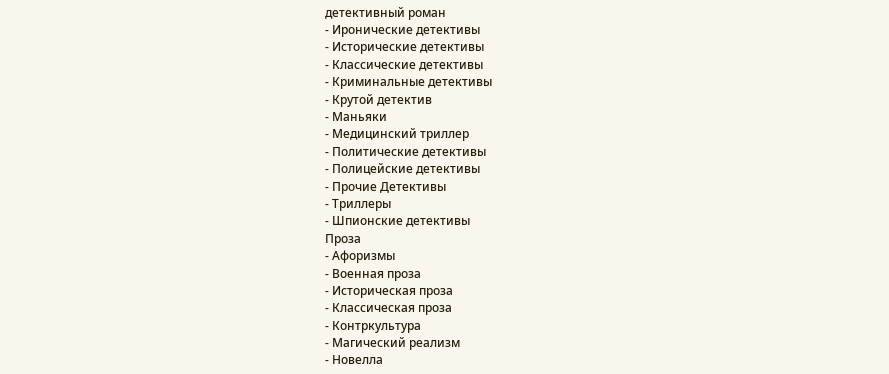детективный роман
- Иронические детективы
- Исторические детективы
- Классические детективы
- Криминальные детективы
- Крутой детектив
- Маньяки
- Медицинский триллер
- Политические детективы
- Полицейские детективы
- Прочие Детективы
- Триллеры
- Шпионские детективы
Проза
- Афоризмы
- Военная проза
- Историческая проза
- Классическая проза
- Контркультура
- Магический реализм
- Новелла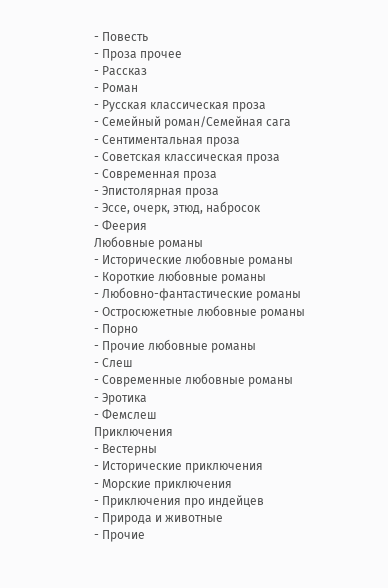- Повесть
- Проза прочее
- Рассказ
- Роман
- Русская классическая проза
- Семейный роман/Семейная сага
- Сентиментальная проза
- Советская классическая проза
- Современная проза
- Эпистолярная проза
- Эссе, очерк, этюд, набросок
- Феерия
Любовные романы
- Исторические любовные романы
- Короткие любовные романы
- Любовно-фантастические романы
- Остросюжетные любовные романы
- Порно
- Прочие любовные романы
- Слеш
- Современные любовные романы
- Эротика
- Фемслеш
Приключения
- Вестерны
- Исторические приключения
- Морские приключения
- Приключения про индейцев
- Природа и животные
- Прочие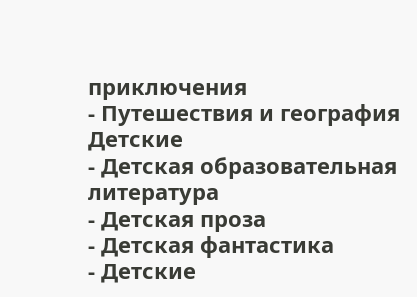приключения
- Путешествия и география
Детские
- Детская образовательная литература
- Детская проза
- Детская фантастика
- Детские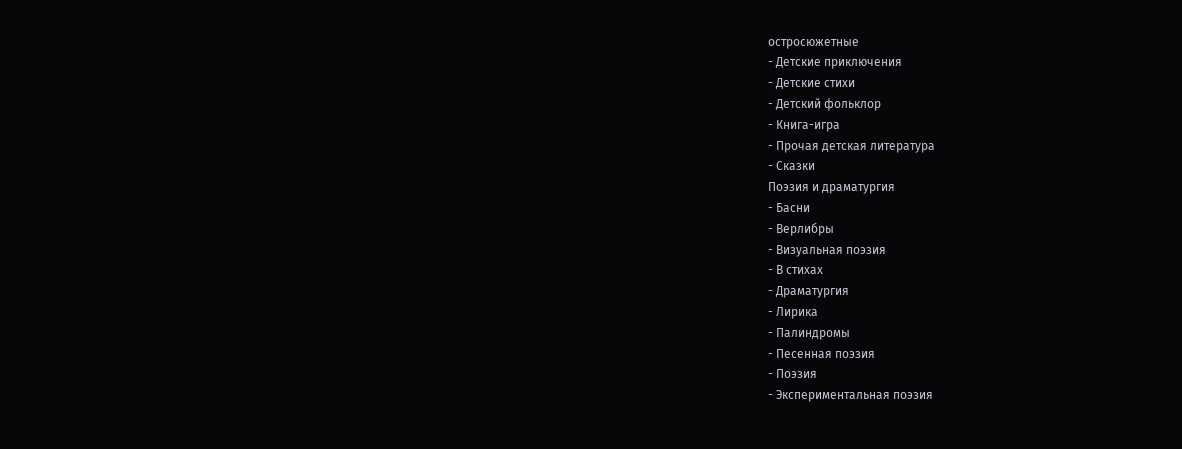остросюжетные
- Детские приключения
- Детские стихи
- Детский фольклор
- Книга-игра
- Прочая детская литература
- Сказки
Поэзия и драматургия
- Басни
- Верлибры
- Визуальная поэзия
- В стихах
- Драматургия
- Лирика
- Палиндромы
- Песенная поэзия
- Поэзия
- Экспериментальная поэзия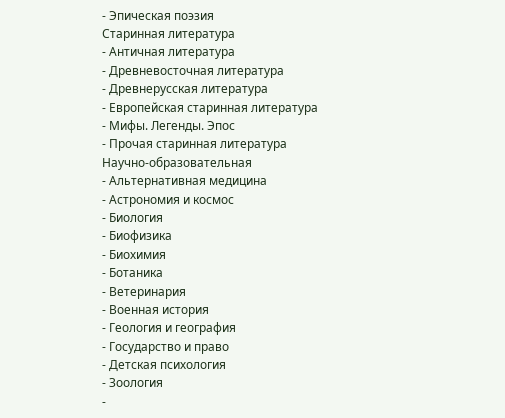- Эпическая поэзия
Старинная литература
- Античная литература
- Древневосточная литература
- Древнерусская литература
- Европейская старинная литература
- Мифы. Легенды. Эпос
- Прочая старинная литература
Научно-образовательная
- Альтернативная медицина
- Астрономия и космос
- Биология
- Биофизика
- Биохимия
- Ботаника
- Ветеринария
- Военная история
- Геология и география
- Государство и право
- Детская психология
- Зоология
-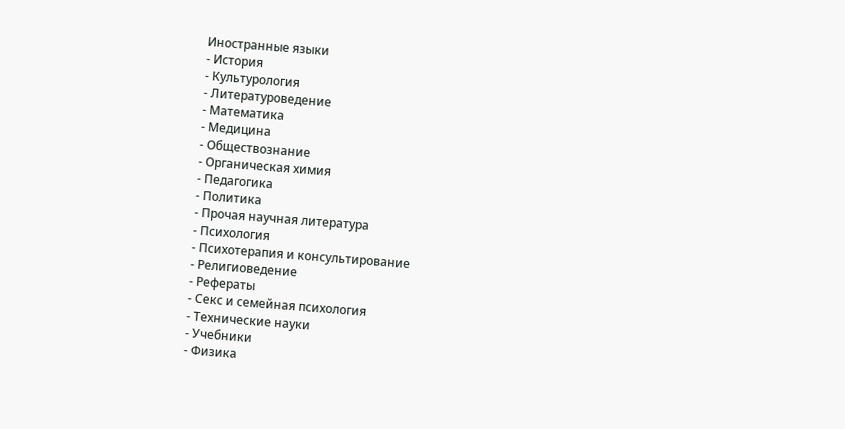Иностранные языки
- История
- Культурология
- Литературоведение
- Математика
- Медицина
- Обществознание
- Органическая химия
- Педагогика
- Политика
- Прочая научная литература
- Психология
- Психотерапия и консультирование
- Религиоведение
- Рефераты
- Секс и семейная психология
- Технические науки
- Учебники
- Физика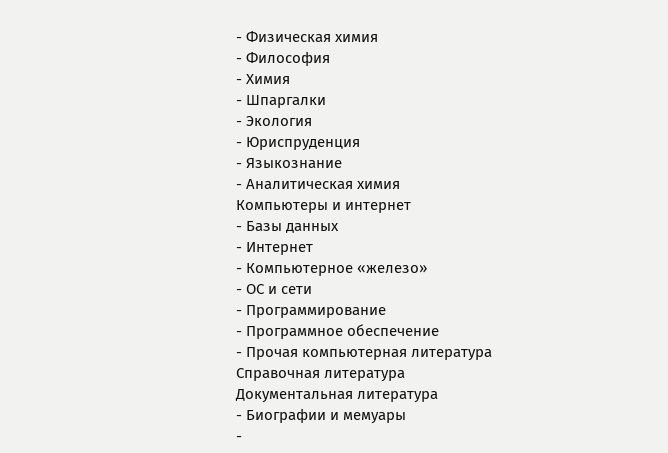- Физическая химия
- Философия
- Химия
- Шпаргалки
- Экология
- Юриспруденция
- Языкознание
- Аналитическая химия
Компьютеры и интернет
- Базы данных
- Интернет
- Компьютерное «железо»
- ОС и сети
- Программирование
- Программное обеспечение
- Прочая компьютерная литература
Справочная литература
Документальная литература
- Биографии и мемуары
-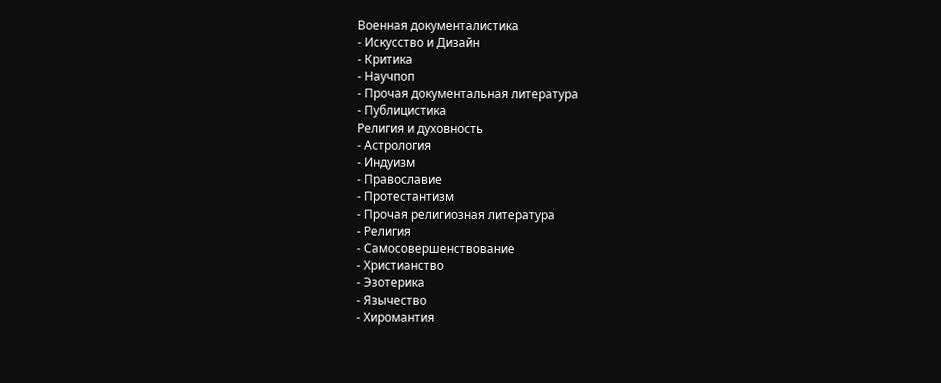Военная документалистика
- Искусство и Дизайн
- Критика
- Научпоп
- Прочая документальная литература
- Публицистика
Религия и духовность
- Астрология
- Индуизм
- Православие
- Протестантизм
- Прочая религиозная литература
- Религия
- Самосовершенствование
- Христианство
- Эзотерика
- Язычество
- Хиромантия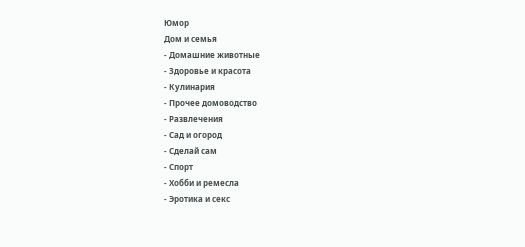Юмор
Дом и семья
- Домашние животные
- Здоровье и красота
- Кулинария
- Прочее домоводство
- Развлечения
- Сад и огород
- Сделай сам
- Спорт
- Хобби и ремесла
- Эротика и секс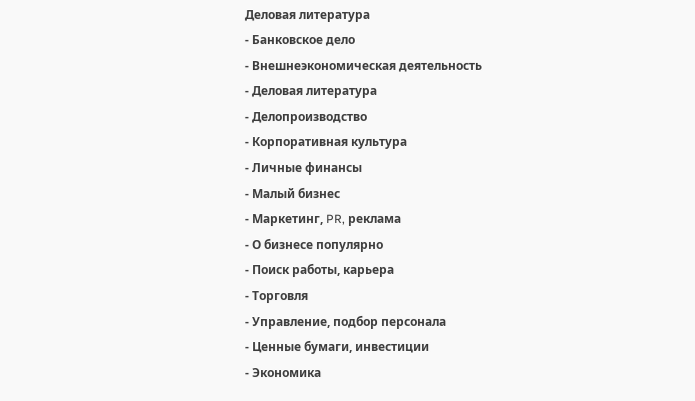Деловая литература
- Банковское дело
- Внешнеэкономическая деятельность
- Деловая литература
- Делопроизводство
- Корпоративная культура
- Личные финансы
- Малый бизнес
- Маркетинг, PR, реклама
- О бизнесе популярно
- Поиск работы, карьера
- Торговля
- Управление, подбор персонала
- Ценные бумаги, инвестиции
- Экономика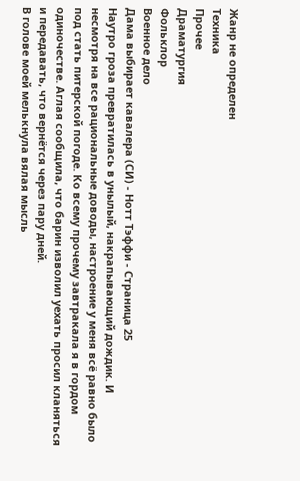Жанр не определен
Техника
Прочее
Драматургия
Фольклор
Военное дело
Дама выбирает кавалера (СИ) - Нотт Тэффи - Страница 25
Наутро гроза превратилась в унылый, накрапывающий дождик. И несмотря на все рациональные доводы, настроение у меня всё равно было под стать питерской погоде. Ко всему прочему завтракала я в гордом одиночестве. Аглая сообщила, что барин изволил уехать просил кланяться и передавать, что вернётся через пару дней.
В голове моей мелькнула вялая мысль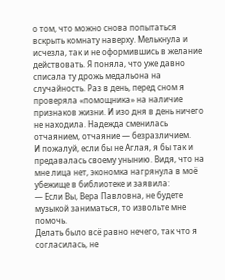о том, что можно снова попытаться вскрыть комнату наверху. Мелькнула и исчезла, так и не оформившись в желание действовать. Я поняла, что уже давно списала ту дрожь медальона на случайность. Раз в день, перед сном я проверяла «помощника» на наличие признаков жизни. И изо дня в день ничего не находила. Надежда сменилась отчаянием, отчаяние — безразличием.
И пожалуй, если бы не Аглая, я бы так и предавалась своему унынию. Видя, что на мне лица нет, экономка нагрянула в моё убежище в библиотеке и заявила:
— Если Вы, Вера Павловна, не будете музыкой заниматься, то извольте мне помочь.
Делать было всё равно нечего, так что я согласилась, не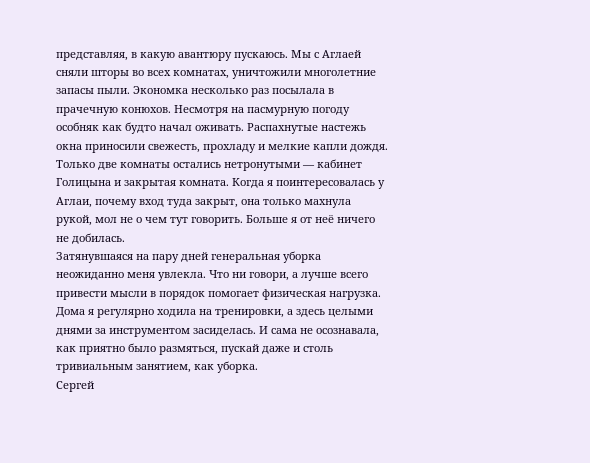представляя, в какую авантюру пускаюсь. Мы с Аглаей сняли шторы во всех комнатах, уничтожили многолетние запасы пыли. Экономка несколько раз посылала в прачечную конюхов. Несмотря на пасмурную погоду особняк как будто начал оживать. Распахнутые настежь окна приносили свежесть, прохладу и мелкие капли дождя. Только две комнаты остались нетронутыми — кабинет Голицына и закрытая комната. Когда я поинтересовалась у Аглаи, почему вход туда закрыт, она только махнула рукой, мол не о чем тут говорить. Больше я от неё ничего не добилась.
Затянувшаяся на пару дней генеральная уборка неожиданно меня увлекла. Что ни говори, а лучше всего привести мысли в порядок помогает физическая нагрузка. Дома я регулярно ходила на тренировки, а здесь целыми днями за инструментом засиделась. И сама не осознавала, как приятно было размяться, пускай даже и столь тривиальным занятием, как уборка.
Сергей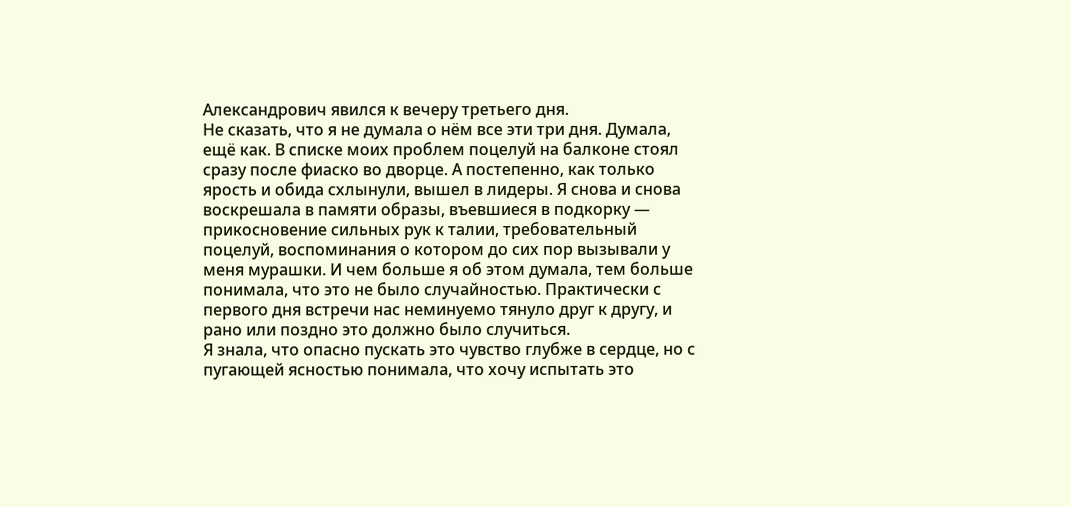Александрович явился к вечеру третьего дня.
Не сказать, что я не думала о нём все эти три дня. Думала, ещё как. В списке моих проблем поцелуй на балконе стоял сразу после фиаско во дворце. А постепенно, как только ярость и обида схлынули, вышел в лидеры. Я снова и снова воскрешала в памяти образы, въевшиеся в подкорку — прикосновение сильных рук к талии, требовательный поцелуй, воспоминания о котором до сих пор вызывали у меня мурашки. И чем больше я об этом думала, тем больше понимала, что это не было случайностью. Практически с первого дня встречи нас неминуемо тянуло друг к другу, и рано или поздно это должно было случиться.
Я знала, что опасно пускать это чувство глубже в сердце, но с пугающей ясностью понимала, что хочу испытать это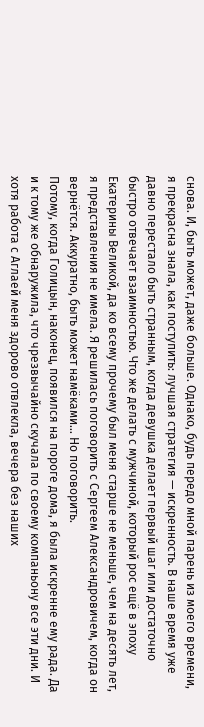снова. И, быть может, даже больше. Однако, будь передо мной парень из моего времени, я прекрасна знала, как поступить: лучшая стратегия — искренность. В наше время уже давно перестало быть странным, когда девушка делает первый шаг или достаточно быстро отвечает взаимностью. Что же делать с мужчиной, который рос ещё в эпоху Екатерины Великой, да ко всему прочему был меня старше не меньше, чем на десять лет, я представления не имела. Я решилась поговорить с Сергеем Александровичем, когда он вернётся. Аккуратно, быть может намёками… Но поговорить.
Потому, когда Голицын, наконец, появился на пороге дома, я была искренне ему рада. Да и к тому же обнаружила, что чрезвычайно скучала по своему компаньону все эти дни. И хотя работа с Аглаей меня здорово отвлекла, вечера без наших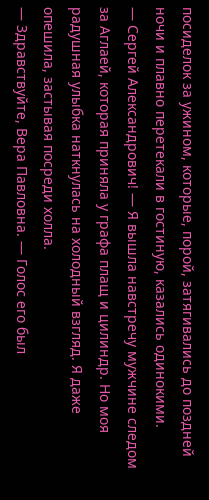посиделок за ужином, которые, порой, затягивались до поздней ночи и плавно перетекали в гостиную, казались одинокими.
— Сергей Александрович! — Я вышла навстречу мужчине следом за Аглаей, которая приняла у графа плащ и цилиндр. Но моя радушная улыбка наткнулась на холодный взгляд. Я даже опешила, застывая посреди холла.
— Здравствуйте, Вера Павловна. — Голос его был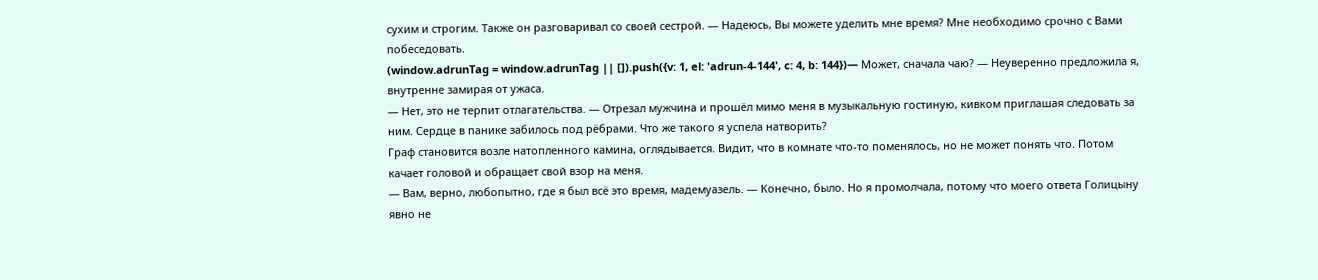сухим и строгим. Также он разговаривал со своей сестрой. — Надеюсь, Вы можете уделить мне время? Мне необходимо срочно с Вами побеседовать.
(window.adrunTag = window.adrunTag || []).push({v: 1, el: 'adrun-4-144', c: 4, b: 144})— Может, сначала чаю? — Неуверенно предложила я, внутренне замирая от ужаса.
— Нет, это не терпит отлагательства. — Отрезал мужчина и прошёл мимо меня в музыкальную гостиную, кивком приглашая следовать за ним. Сердце в панике забилось под рёбрами. Что же такого я успела натворить?
Граф становится возле натопленного камина, оглядывается. Видит, что в комнате что-то поменялось, но не может понять что. Потом качает головой и обращает свой взор на меня.
— Вам, верно, любопытно, где я был всё это время, мадемуазель. — Конечно, было. Но я промолчала, потому что моего ответа Голицыну явно не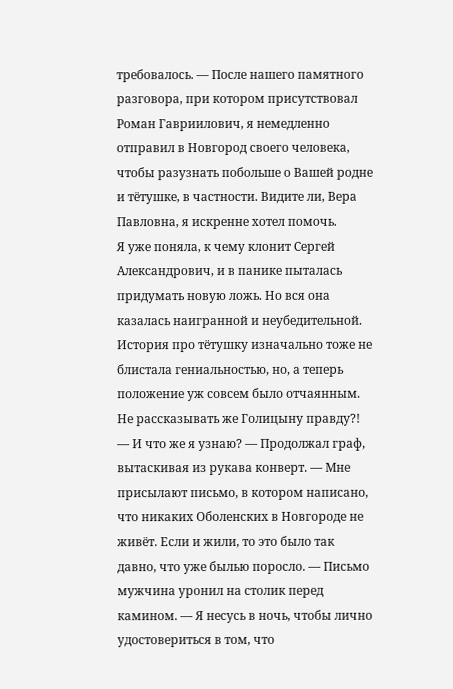требовалось. — После нашего памятного разговора, при котором присутствовал Роман Гавриилович, я немедленно отправил в Новгород своего человека, чтобы разузнать побольше о Вашей родне и тётушке, в частности. Видите ли, Вера Павловна, я искренне хотел помочь.
Я уже поняла, к чему клонит Сергей Александрович, и в панике пыталась придумать новую ложь. Но вся она казалась наигранной и неубедительной. История про тётушку изначально тоже не блистала гениальностью, но, а теперь положение уж совсем было отчаянным. Не рассказывать же Голицыну правду?!
— И что же я узнаю? — Продолжал граф, вытаскивая из рукава конверт. — Мне присылают письмо, в котором написано, что никаких Оболенских в Новгороде не живёт. Если и жили, то это было так давно, что уже былью поросло. — Письмо мужчина уронил на столик перед камином. — Я несусь в ночь, чтобы лично удостовериться в том, что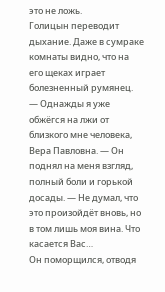это не ложь.
Голицын переводит дыхание. Даже в сумраке комнаты видно, что на его щеках играет болезненный румянец.
— Однажды я уже обжёгся на лжи от близкого мне человека, Вера Павловна. — Он поднял на меня взгляд, полный боли и горькой досады. — Не думал, что это произойдёт вновь, но в том лишь моя вина. Что касается Вас…
Он поморщился, отводя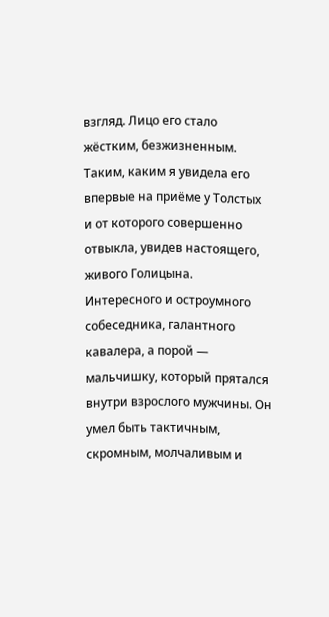взгляд. Лицо его стало жёстким, безжизненным. Таким, каким я увидела его впервые на приёме у Толстых и от которого совершенно отвыкла, увидев настоящего, живого Голицына. Интересного и остроумного собеседника, галантного кавалера, а порой — мальчишку, который прятался внутри взрослого мужчины. Он умел быть тактичным, скромным, молчаливым и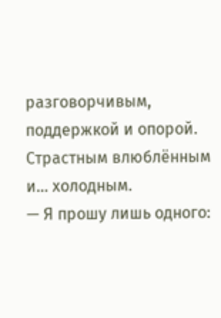разговорчивым, поддержкой и опорой. Страстным влюблённым и… холодным.
— Я прошу лишь одного: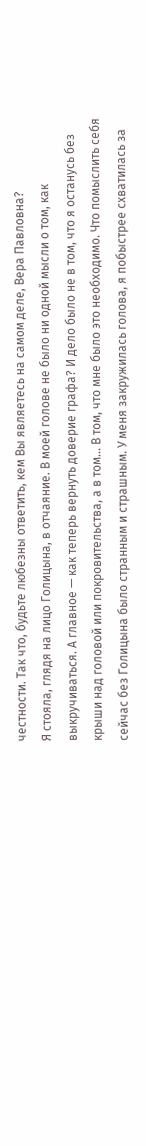честности. Так что, будьте любезны ответить, кем Вы являетесь на самом деле, Вера Павловна?
Я стояла, глядя на лицо Голицына, в отчаяние. В моей голове не было ни одной мысли о том, как выкручиваться. А главное — как теперь вернуть доверие графа? И дело было не в том, что я останусь без крыши над головой или покровительства, а в том… В том, что мне было это необходимо. Что помыслить себя сейчас без Голицына было странным и страшным. У меня закружилась голова, я побыстрее схватилась за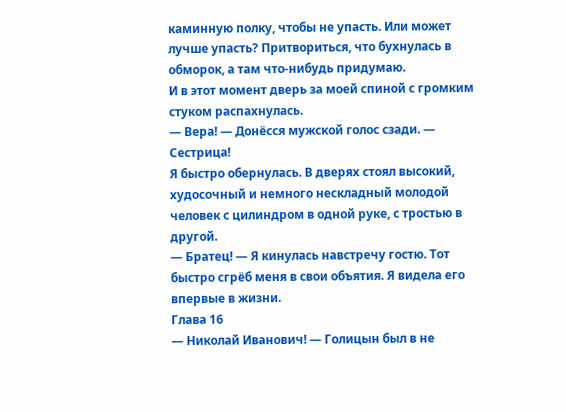каминную полку, чтобы не упасть. Или может лучше упасть? Притвориться, что бухнулась в обморок, а там что-нибудь придумаю.
И в этот момент дверь за моей спиной с громким стуком распахнулась.
— Вера! — Донёсся мужской голос сзади. — Сестрица!
Я быстро обернулась. В дверях стоял высокий, худосочный и немного нескладный молодой человек с цилиндром в одной руке, с тростью в другой.
— Братец! — Я кинулась навстречу гостю. Тот быстро сгрёб меня в свои объятия. Я видела его впервые в жизни.
Глава 16
— Николай Иванович! — Голицын был в не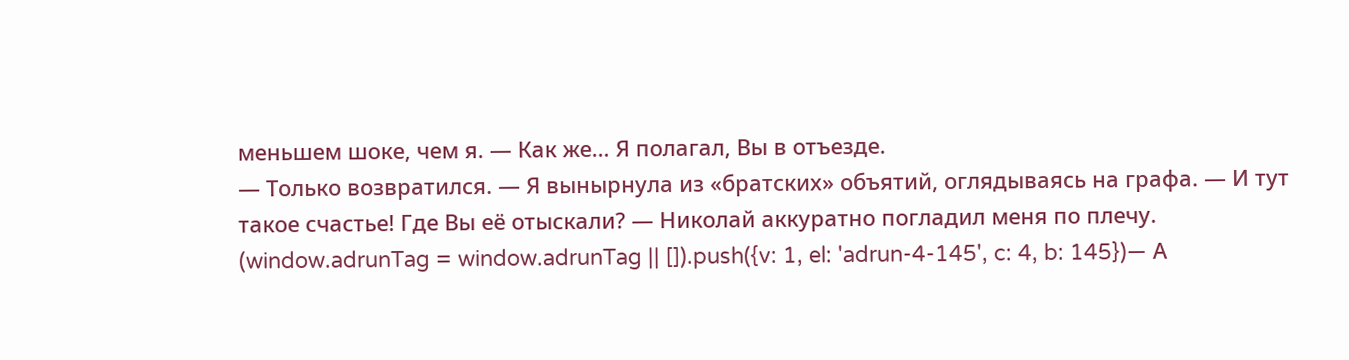меньшем шоке, чем я. — Как же… Я полагал, Вы в отъезде.
— Только возвратился. — Я вынырнула из «братских» объятий, оглядываясь на графа. — И тут такое счастье! Где Вы её отыскали? — Николай аккуратно погладил меня по плечу.
(window.adrunTag = window.adrunTag || []).push({v: 1, el: 'adrun-4-145', c: 4, b: 145})— А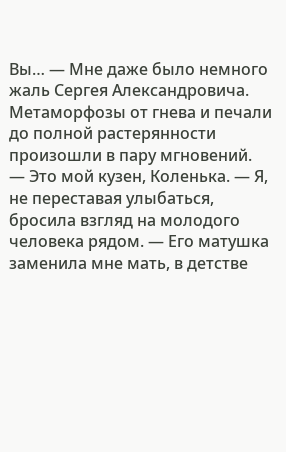Вы… — Мне даже было немного жаль Сергея Александровича. Метаморфозы от гнева и печали до полной растерянности произошли в пару мгновений.
— Это мой кузен, Коленька. — Я, не переставая улыбаться, бросила взгляд на молодого человека рядом. — Его матушка заменила мне мать, в детстве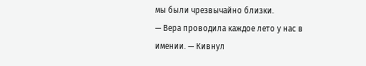мы были чрезвычайно близки.
— Вера проводила каждое лето у нас в имении. — Кивнул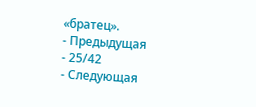«братец».
- Предыдущая
- 25/42
- Следующая